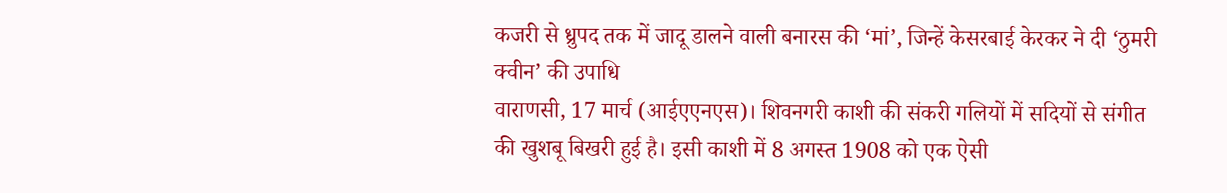कजरी से ध्रुपद तक में जादू डालने वाली बनारस की ‘मां’, जिन्हें केसरबाई केरकर ने दी ‘ठुमरी क्वीन’ की उपाधि
वाराणसी, 17 मार्च (आईएएनएस)। शिवनगरी काशी की संकरी गलियों में सदियों से संगीत की खुशबू बिखरी हुई है। इसी काशी में 8 अगस्त 1908 को एक ऐसी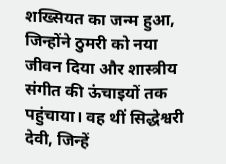शख्सियत का जन्म हुआ, जिन्होंने ठुमरी को नया जीवन दिया और शास्त्रीय संगीत की ऊंचाइयों तक पहुंचाया। वह थीं सिद्धेश्वरी देवी, जिन्हें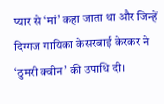प्यार से ‘मां’ कहा जाता था और जिन्हें दिग्गज गायिका केसरबाई केरकर ने ‘ठुमरी क्वीन’ की उपाधि दी।